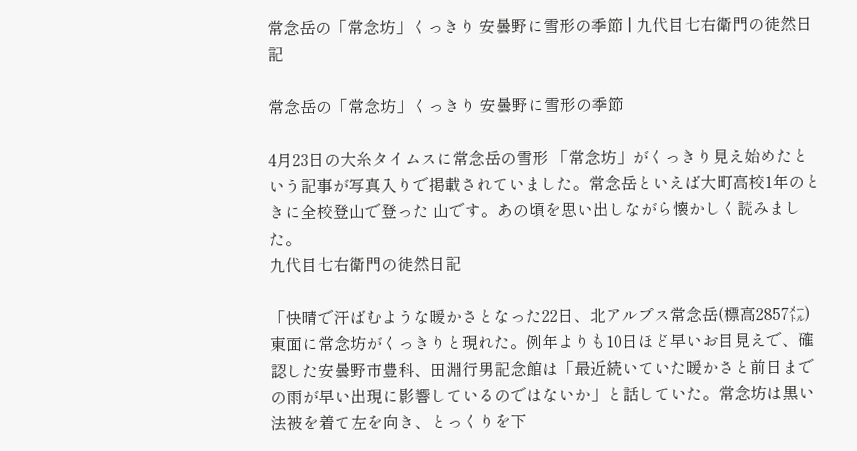常念岳の「常念坊」くっきり 安曇野に雪形の季節 | 九代目七右衛門の徒然日記

常念岳の「常念坊」くっきり 安曇野に雪形の季節

4月23日の大糸タイムスに常念岳の雪形 「常念坊」がくっきり見え始めたという記事が写真入りで掲載されていました。常念岳といえば大町高校1年のときに全校登山で登った 山です。あの頃を思い出しながら懐かしく読みました。
九代目七右衛門の徒然日記

「快晴で汗ばむような暖かさとなった22日、北アルプス常念岳(標高2857㍍)東面に常念坊がくっきりと現れた。例年よりも10日ほど早いお目見えで、確認した安曇野市豊科、田淵行男記念館は「最近続いていた暖かさと前日までの雨が早い出現に影響しているのではないか」と話していた。常念坊は黒い法被を着て左を向き、とっくりを下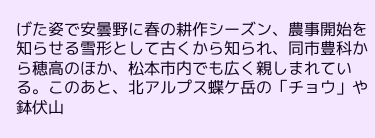げた姿で安曇野に春の耕作シーズン、農事開始を知らせる雪形として古くから知られ、同市豊科から穂高のほか、松本市内でも広く親しまれている。このあと、北アルプス蝶ケ岳の「チョウ」や鉢伏山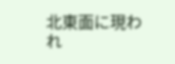北東面に現われ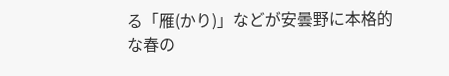る「雁(かり)」などが安曇野に本格的な春の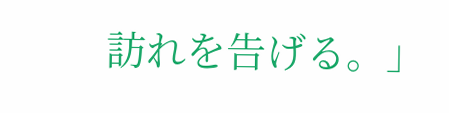訪れを告げる。」